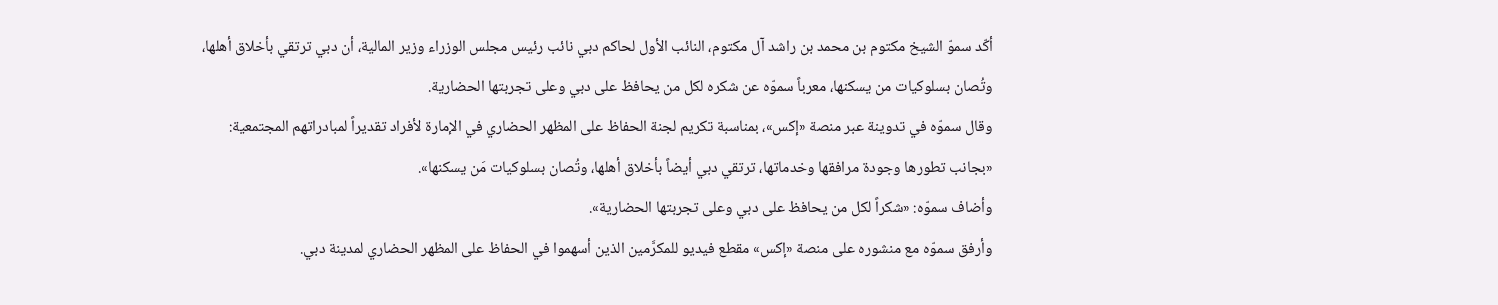أكّد سموّ الشيخ مكتوم بن محمد بن راشد آل مكتوم، النائب الأول لحاكم دبي نائب رئيس مجلس الوزراء وزير المالية، أن دبي ترتقي بأخلاق أهلها، وتُصان بسلوكيات من يسكنها، معرباً سموّه عن شكره لكل من يحافظ على دبي وعلى تجربتها الحضارية.
وقال سموّه في تدوينة عبر منصة «إكس»، بمناسبة تكريم لجنة الحفاظ على المظهر الحضاري في الإمارة لأفراد تقديراً لمبادراتهم المجتمعية: «بجانب تطورها وجودة مرافقها وخدماتها، ترتقي دبي أيضاً بأخلاق أهلها، وتُصان بسلوكيات مَن يسكنها».
وأضاف سموّه: «شكراً لكل من يحافظ على دبي وعلى تجربتها الحضارية».
وأرفق سموّه مع منشوره على منصة «إكس» مقطع فيديو للمكرَّمين الذين أسهموا في الحفاظ على المظهر الحضاري لمدينة دبي.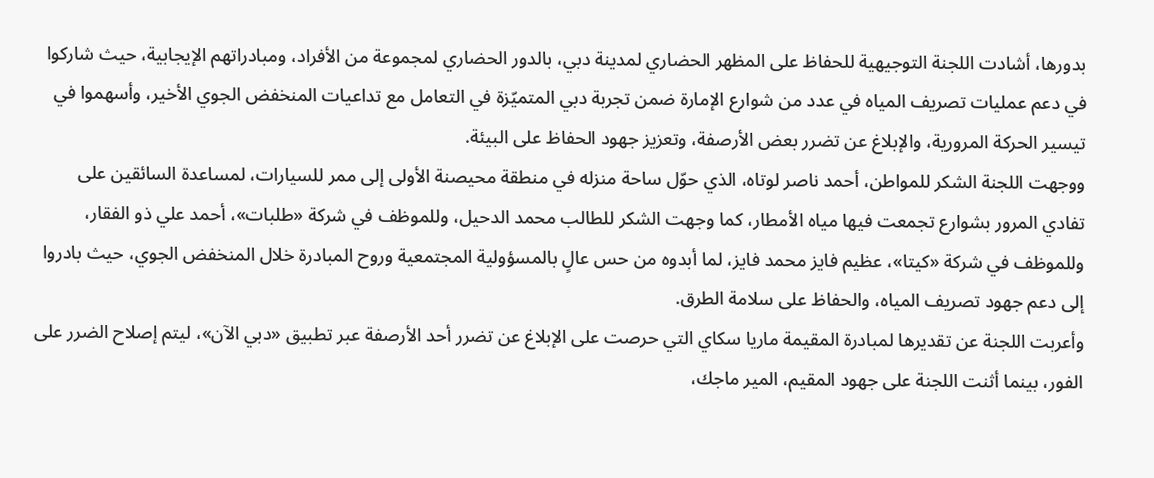بدورها، أشادت اللجنة التوجيهية للحفاظ على المظهر الحضاري لمدينة دبي، بالدور الحضاري لمجموعة من الأفراد، ومبادراتهم الإيجابية، حيث شاركوا في دعم عمليات تصريف المياه في عدد من شوارع الإمارة ضمن تجربة دبي المتميّزة في التعامل مع تداعيات المنخفض الجوي الأخير، وأسهموا في تيسير الحركة المرورية، والإبلاغ عن تضرر بعض الأرصفة، وتعزيز جهود الحفاظ على البيئة.
ووجهت اللجنة الشكر للمواطن، أحمد ناصر لوتاه، الذي حوّل ساحة منزله في منطقة محيصنة الأولى إلى ممر للسيارات، لمساعدة السائقين على تفادي المرور بشوارع تجمعت فيها مياه الأمطار، كما وجهت الشكر للطالب محمد الدحيل، وللموظف في شركة «طلبات»، أحمد علي ذو الفقار، وللموظف في شركة «كيتا»، عظيم فايز محمد فايز، لما أبدوه من حس عالٍ بالمسؤولية المجتمعية وروح المبادرة خلال المنخفض الجوي، حيث بادروا إلى دعم جهود تصريف المياه، والحفاظ على سلامة الطرق.
وأعربت اللجنة عن تقديرها لمبادرة المقيمة ماريا سكاي التي حرصت على الإبلاغ عن تضرر أحد الأرصفة عبر تطبيق «دبي الآن»، ليتم إصلاح الضرر على الفور، بينما أثنت اللجنة على جهود المقيم، المير ماجك،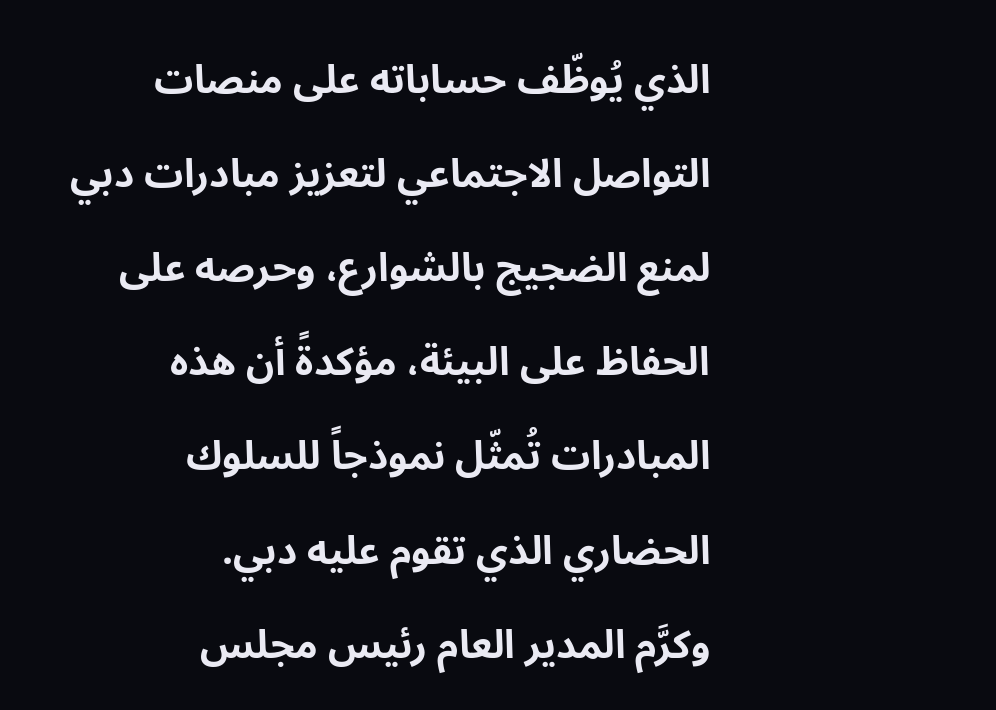الذي يُوظّف حساباته على منصات التواصل الاجتماعي لتعزيز مبادرات دبي لمنع الضجيج بالشوارع، وحرصه على الحفاظ على البيئة، مؤكدةً أن هذه المبادرات تُمثّل نموذجاً للسلوك الحضاري الذي تقوم عليه دبي.
وكرَّم المدير العام رئيس مجلس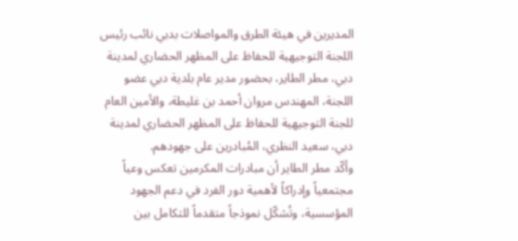المديرين في هيئة الطرق والمواصلات بدبي نائب رئيس اللجنة التوجيهية للحفاظ على المظهر الحضاري لمدينة دبي، مطر الطاير، بحضور مدير عام بلدية دبي عضو اللجنة، المهندس مروان أحمد بن غليطة، والأمين العام للجنة التوجيهية للحفاظ على المظهر الحضاري لمدينة دبي، سعيد النظري، المُبادرين على جهودهم.
وأكّد مطر الطاير أن مبادرات المكرمين تعكس وعياً مجتمعياً وإدراكاً لأهمية دور الفرد في دعم الجهود المؤسسية، وتُشكّل نموذجاً متقدماً للتكامل بين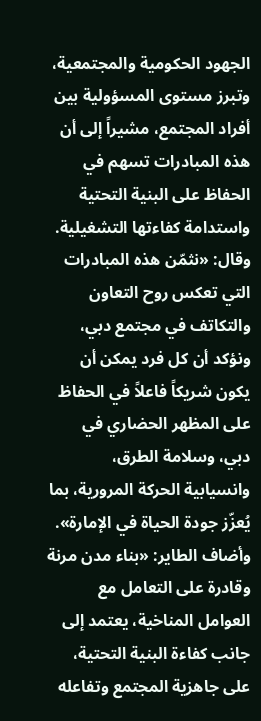الجهود الحكومية والمجتمعية، وتبرز مستوى المسؤولية بين أفراد المجتمع، مشيراً إلى أن هذه المبادرات تسهم في الحفاظ على البنية التحتية واستدامة كفاءتها التشغيلية.
وقال: «نثمّن هذه المبادرات التي تعكس روح التعاون والتكاتف في مجتمع دبي، ونؤكد أن كل فرد يمكن أن يكون شريكاً فاعلاً في الحفاظ على المظهر الحضاري في دبي، وسلامة الطرق، وانسيابية الحركة المرورية، بما يُعزّز جودة الحياة في الإمارة».
وأضاف الطاير: «بناء مدن مرنة وقادرة على التعامل مع العوامل المناخية، يعتمد إلى جانب كفاءة البنية التحتية، على جاهزية المجتمع وتفاعله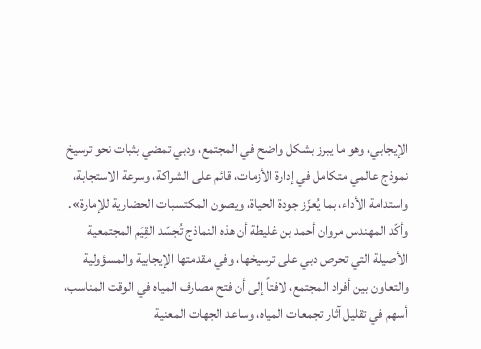الإيجابي، وهو ما يبرز بشكل واضح في المجتمع، ودبي تمضي بثبات نحو ترسيخ نموذج عالمي متكامل في إدارة الأزمات، قائم على الشراكة، وسرعة الاستجابة، واستدامة الأداء، بما يُعزّز جودة الحياة، ويصون المكتسبات الحضارية للإمارة».
وأكّد المهندس مروان أحمد بن غليطة أن هذه النماذج تُجسّد القِيَم المجتمعية الأصيلة التي تحرص دبي على ترسيخها، وفي مقدمتها الإيجابية والمسؤولية والتعاون بين أفراد المجتمع، لافتاً إلى أن فتح مصارف المياه في الوقت المناسب، أسهم في تقليل آثار تجمعات المياه، وساعد الجهات المعنية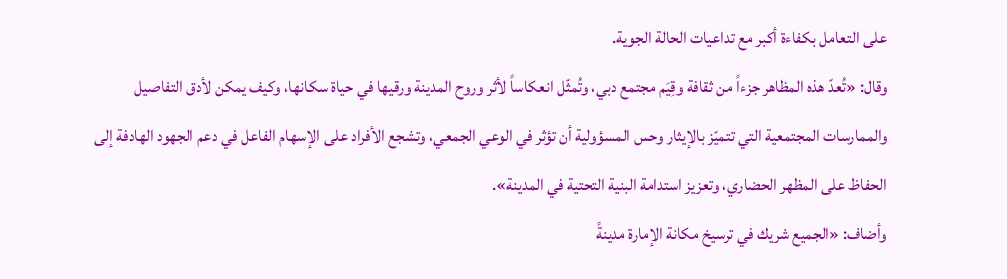على التعامل بكفاءة أكبر مع تداعيات الحالة الجوية.
وقال: «تُعدّ هذه المظاهر جزءاً من ثقافة وقِيَم مجتمع دبي، وتُمثّل انعكاساً لأثر وروح المدينة ورقيها في حياة سكانها، وكيف يمكن لأدق التفاصيل والممارسات المجتمعية التي تتميّز بالإيثار وحس المسؤولية أن تؤثر في الوعي الجمعي، وتشجع الأفراد على الإسهام الفاعل في دعم الجهود الهادفة إلى الحفاظ على المظهر الحضاري، وتعزيز استدامة البنية التحتية في المدينة».
وأضاف: «الجميع شريك في ترسيخ مكانة الإمارة مدينةً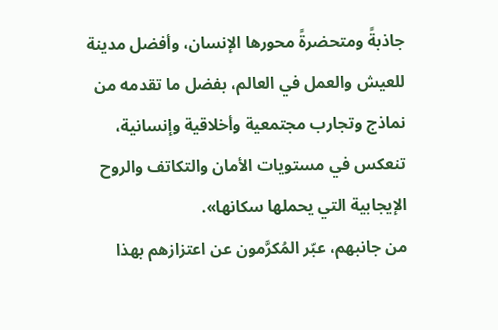جاذبةً ومتحضرةً محورها الإنسان، وأفضل مدينة للعيش والعمل في العالم، بفضل ما تقدمه من نماذج وتجارب مجتمعية وأخلاقية وإنسانية، تنعكس في مستويات الأمان والتكاتف والروح الإيجابية التي يحملها سكانها».
من جانبهم، عبّر المُكرَّمون عن اعتزازهم بهذا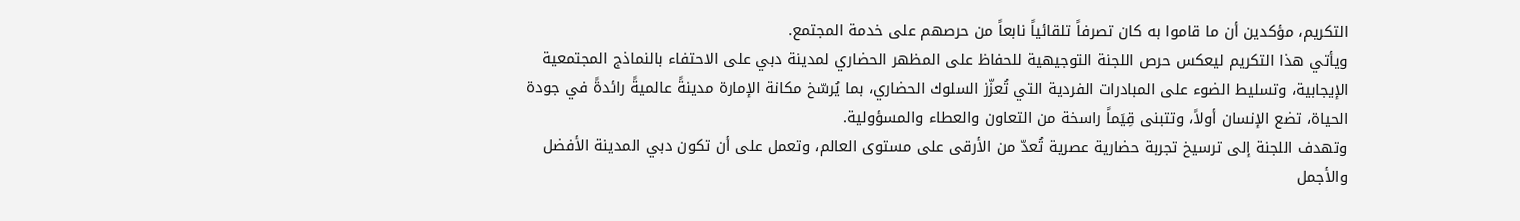التكريم، مؤكدين أن ما قاموا به كان تصرفاً تلقائياً نابعاً من حرصهم على خدمة المجتمع.
ويأتي هذا التكريم ليعكس حرص اللجنة التوجيهية للحفاظ على المظهر الحضاري لمدينة دبي على الاحتفاء بالنماذج المجتمعية الإيجابية، وتسليط الضوء على المبادرات الفردية التي تُعزّز السلوك الحضاري، بما يُرسّخ مكانة الإمارة مدينةً عالميةً رائدةً في جودة الحياة، تضع الإنسان أولاً، وتتبنى قِيَماً راسخة من التعاون والعطاء والمسؤولية.
وتهدف اللجنة إلى ترسيخ تجربة حضارية عصرية تُعدّ من الأرقى على مستوى العالم، وتعمل على أن تكون دبي المدينة الأفضل والأجمل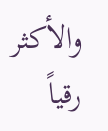والأكثر رقياً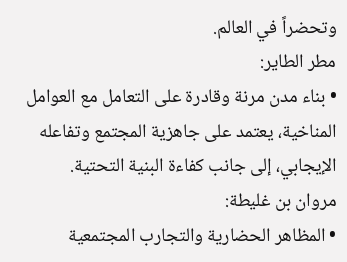وتحضراً في العالم.
مطر الطاير:
• بناء مدن مرنة وقادرة على التعامل مع العوامل المناخية، يعتمد على جاهزية المجتمع وتفاعله الإيجابي، إلى جانب كفاءة البنية التحتية.
مروان بن غليطة:
• المظاهر الحضارية والتجارب المجتمعية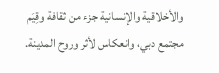والأخلاقية والإنسانية جزء من ثقافة وقِيَم مجتمع دبي، وانعكاس لأثر وروح المدينة.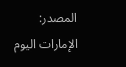المصدر:
الإمارات اليوم